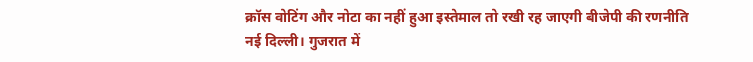क्रॉस वोटिंग और नोटा का नहीं हुआ इस्तेमाल तो रखी रह जाएगी बीजेपी की रणनीति
नई दिल्ली। गुजरात में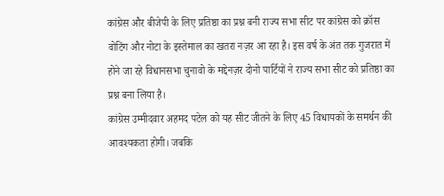कांग्रेस और बीजेपी के लिए प्रतिष्ठा का प्रश्न बनी राज्य सभा सीट पर कांग्रेस को क्रॉस वोटिंग और नोटा के इस्तेमाल का खतरा नज़र आ रहा है। इस वर्ष के अंत तक गुजरात में होने जा रहे विधानसभा चुनावो के मद्देनज़र दोनो पार्टियों ने राज्य सभा सीट को प्रतिष्ठा का प्रश्न बना लिया है।
कांग्रेस उम्मीदवार अहमद पटेल को यह सीट जीतने के लिए 45 विधायकों के समर्थन की आवश्यकता होगी। जबकि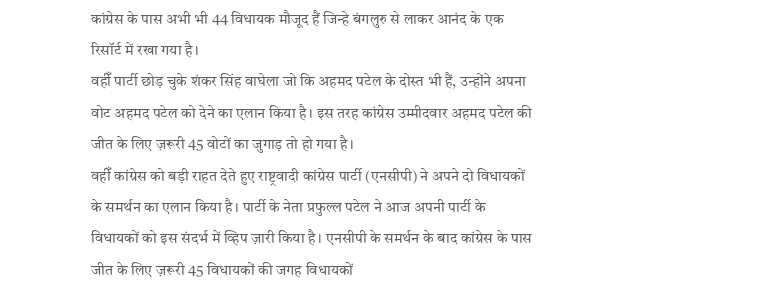कांग्रेस के पास अभी भी 44 विधायक मौजूद हैं जिन्हे बंगलुरु से लाकर आनंद के एक रिसॉर्ट में रखा गया है।
वहीँ पार्टी छोड़ चुके शंकर सिंह वाघेला जो कि अहमद पटेल के दोस्त भी हैं, उन्होंने अपना वोट अहमद पटेल को देने का एलान किया है। इस तरह कांग्रेस उम्मीदवार अहमद पटेल की जीत के लिए ज़रूरी 45 वोटों का जुगाड़ तो हो गया है।
वहीँ कांग्रेस को बड़ी राहत देते हुए राष्ट्रवादी कांग्रेस पार्टी (एनसीपी) ने अपने दो विधायकों के समर्थन का एलान किया है। पार्टी के नेता प्रफुल्ल पटेल ने आज अपनी पार्टी के विधायकों को इस संदर्भ में व्हिप ज़ारी किया है। एनसीपी के समर्थन के बाद कांग्रेस के पास जीत के लिए ज़रूरी 45 विधायकों की जगह विधायकों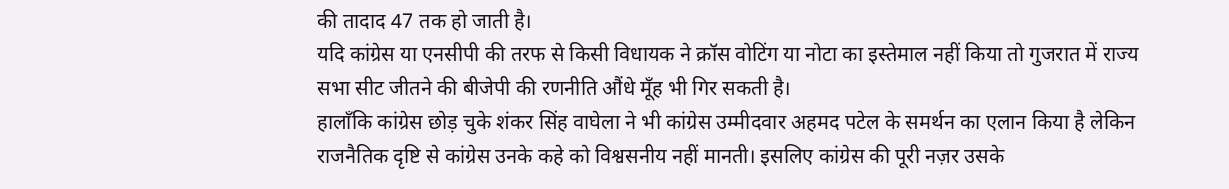की तादाद 47 तक हो जाती है।
यदि कांग्रेस या एनसीपी की तरफ से किसी विधायक ने क्रॉस वोटिंग या नोटा का इस्तेमाल नहीं किया तो गुजरात में राज्य सभा सीट जीतने की बीजेपी की रणनीति औंधे मूँह भी गिर सकती है।
हालाँकि कांग्रेस छोड़ चुके शंकर सिंह वाघेला ने भी कांग्रेस उम्मीदवार अहमद पटेल के समर्थन का एलान किया है लेकिन राजनैतिक दृष्टि से कांग्रेस उनके कहे को विश्वसनीय नहीं मानती। इसलिए कांग्रेस की पूरी नज़र उसके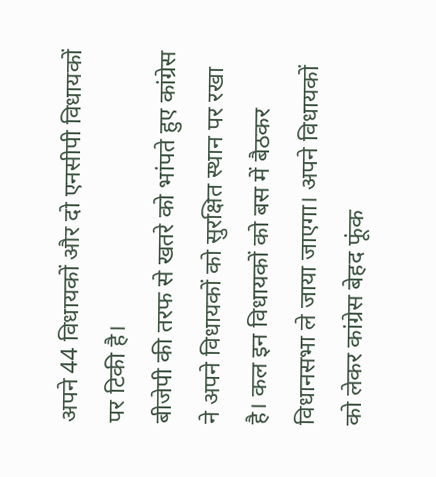अपने 44 विधायकों और दो एनसीपी विधायकों पर टिकी है।
बीजेपी की तरफ से खतरे को भांपते हुए कांग्रेस ने अपने विधायकों को सुरक्षित स्थान पर रखा है। कल इन विधायकों को बस में बैठकर विधानसभा ले जाया जाएगा। अपने विधायकों को लेकर कांग्रेस बेहद फूंक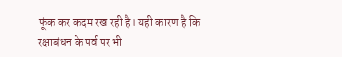फूंक कर कदम रख रही है। यही कारण है कि रक्षाबंधन के पर्व पर भी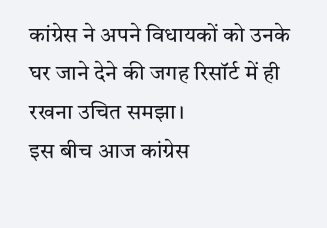कांग्रेस ने अपने विधायकों को उनके घर जाने देने की जगह रिसॉर्ट में ही रखना उचित समझा।
इस बीच आज कांग्रेस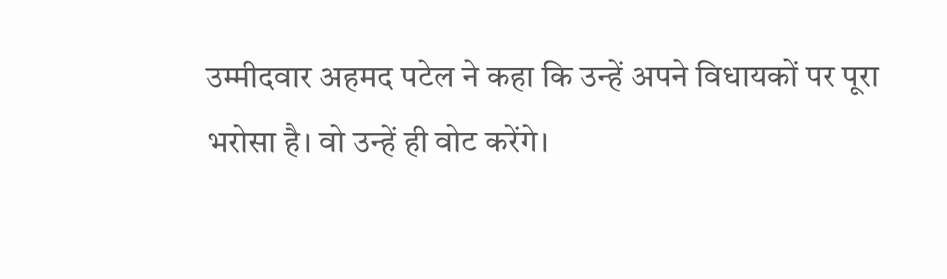उम्मीदवार अहमद पटेल ने कहा कि उन्हें अपने विधायकों पर पूरा भरोसा है। वो उन्हें ही वोट करेंगे।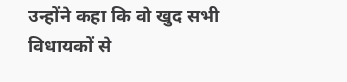उन्होंने कहा कि वो खुद सभी विधायकों से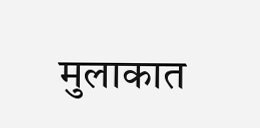मुलाकात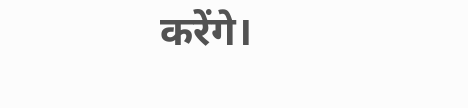करेंगे।